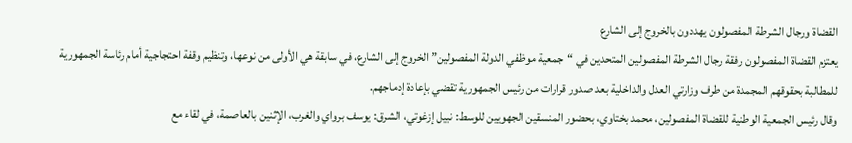القضاة ورجال الشرطة المفصولون يهددون بالخروج إلى الشارع
يعتزم القضاة المفصولون رفقة رجال الشرطة المفصولين المتحدين في “جمعية موظفي الدولة المفصولين” الخروج إلى الشارع، في سابقة هي الأولى من نوعها، وتنظيم وقفة احتجاجية أمام رئاسة الجمهورية للمطالبة بحقوقهم المجمدة من طرف وزارتي العدل والداخلية بعد صدور قرارات من رئيس الجمهورية تقضي بإعادة إدماجهم.
وقال رئيس الجمعية الوطنية للقضاة المفصولين، محمد بختاوي، بحضور المنسقين الجهويين للوسط: نبيل إزغوتي، الشرق: يوسف برواي والغرب، الإثنين بالعاصمة، في لقاء مع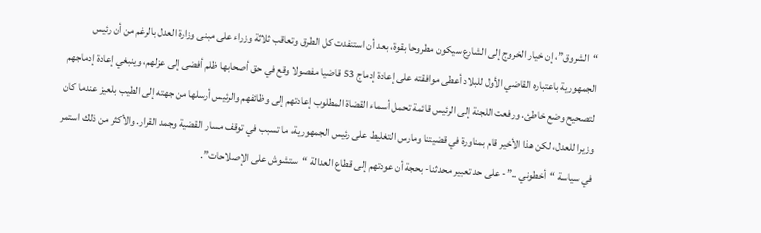“الشروق”، إن خيار الخروج إلى الشارع سيكون مطروحا بقوة، بعد أن استنفدت كل الطرق وتعاقب ثلاثة وزراء على مبنى وزارة العدل بالرغم من أن رئيس الجمهورية باعتباره القاضي الأول للبلاد أعطى موافقته على إعادة إدماج 53 قاضيا مفصولا وقع في حق أصحابها ظلم أفضى إلى عزلهم، وينبغي إعادة إدماجهم لتصحيح وضع خاطئ. ورفعت اللجنة إلى الرئيس قائمة تحمل أسماء القضاة المطلوب إعادتهم إلى وظائفهم والرئيس أرسلها من جهته إلى الطيب بلعيز عندما كان وزيرا للعدل، لكن هذا الأخير قام بمناورة في قضيتنا ومارس التغليط على رئيس الجمهورية، ما تسبب في توقف مسار القضية وجمد القرار. والأكثر من ذلك استمر في سياسة “أخطوني ..”- على حد تعبير محدثنا- بحجة أن عودتهم إلى قطاع العدالة “ستشوش على الإصلاحات”.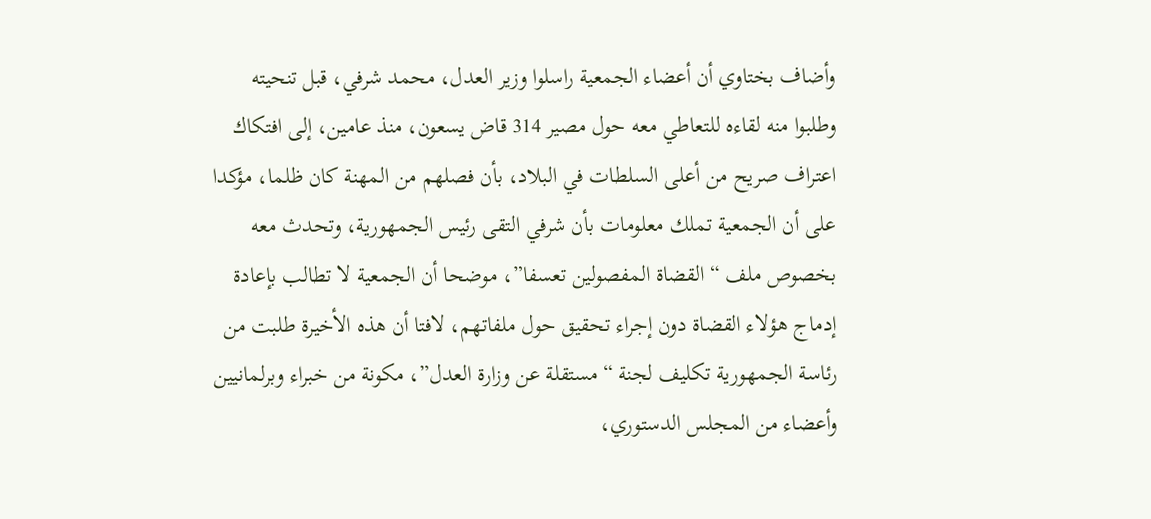وأضاف بختاوي أن أعضاء الجمعية راسلوا وزير العدل، محمد شرفي، قبل تنحيته وطلبوا منه لقاءه للتعاطي معه حول مصير 314 قاض يسعون، منذ عامين، إلى افتكاك اعتراف صريح من أعلى السلطات في البلاد، بأن فصلهم من المهنة كان ظلما، مؤكدا على أن الجمعية تملك معلومات بأن شرفي التقى رئيس الجمهورية، وتحدث معه بخصوص ملف “القضاة المفصولين تعسفا”، موضحا أن الجمعية لا تطالب بإعادة إدماج هؤلاء القضاة دون إجراء تحقيق حول ملفاتهم، لافتا أن هذه الأخيرة طلبت من رئاسة الجمهورية تكليف لجنة “مستقلة عن وزارة العدل”، مكونة من خبراء وبرلمانيين وأعضاء من المجلس الدستوري،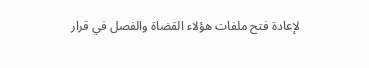لإعادة فتح ملفات هؤلاء القضاة والفصل في قرار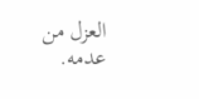العزل من عدمه.